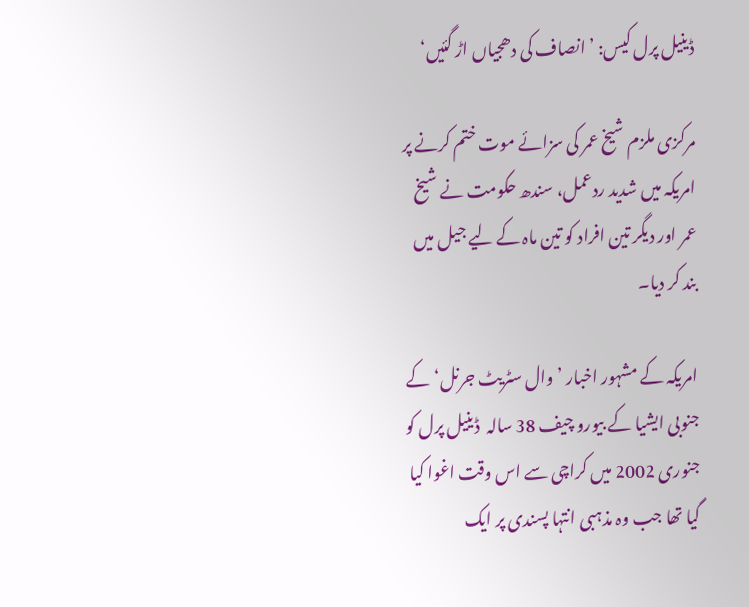ڈینیل پرل کیس: ’انصاف کی دھجیاں اڑ گئیں‘

مرکزی ملزم شیخ عمر کی سزائے موت ختم کرنے پر امریکہ میں شدید ردعمل، سندھ حکومت نے شیخ عمر اور دیگر تین افراد کو تین ماہ کے لیے جیل میں بند کر دیا۔

امریکہ کے مشہور اخبار ’وال سٹریٹ جرنل‘کے جنوبی ایشیا کے بیورو چیف 38 سالہ  ڈینیل پرل کو جنوری 2002 میں کراچی سے اس وقت اغوا کیا گیا تھا جب وہ مذہبی انتہا پسندی پر ایک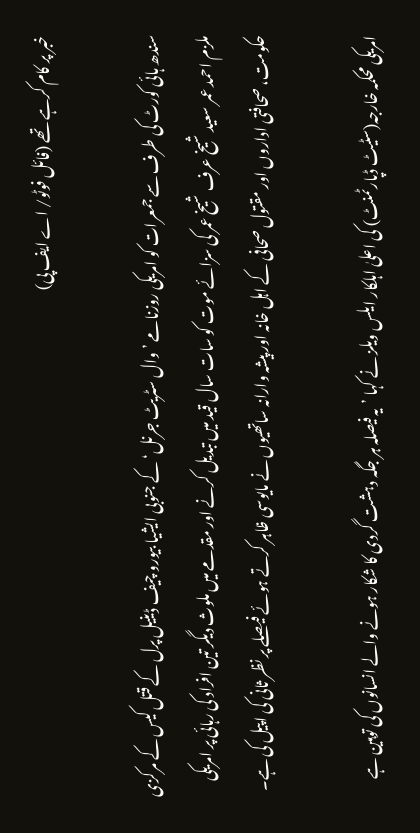خبر پر کام کرہے تھے (فائل فوٹو/ اے ایف پی)

سندھ ہائی کورٹ کی طرف سے جمعرات کو امریکی روزنامے ’وال سٹریٹ جرنل‘ کے جنوبی ایشیا بیورو چیف ڈینیل پرل کے قتل کیس کے مرکزی ملزم احمد عمر سعید شیخ عرف شیخ عمر کی سزائے موت کو سات سال قید میں تبدیل کرنے اور مقدمے میں ملوث دیگر تین افراد کی رہائی پر امریکی حکومت، صحافتی اداروں اور مقتول صحافی کے اہل خانہ اور پیشہ وارانہ ساتھیوں نے مایوسی ظاہر کرتے ہوئے فیصلے پر نظر ثانی کی اپیل کی ہے۔

امریکی محکمہ خارجہ(سٹیٹ ڈپارٹمنٹ) کی اعلیٰ اہلکار ایلس ویلز نے کہا ’یہ فیصلہ ہر جگہ دہشت گردی کا شکار ہونے والے انسانوں کی توہین ہے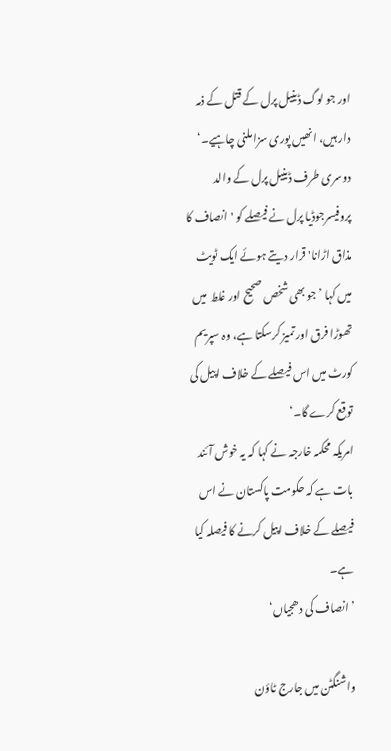اور جو لوگ ڈینیل پرل کے قتل کے ذمہ دار ہیں، انھیں پوری سزا ملنی چاہیے۔‘
دوسری طرف ڈینیل پرل کے والد پروفیسرجوڈیا پرل نے فیصلے کو 'انصاف کا مذاق اڑانا' قرار دیتے ہوئے ایک ٹویٹ میں کہا ’جو بھی شخص صحیح اور غلط  میں تھوڑا فرق اور تمیز کرسکتا ہے، وہ سپریم کورٹ میں اس فیصلے کے خلاف اپیل کی توقع کرے گا۔‘
امریکہ محکمہ خارجہ نے کہا کہ یہ خوش آئند بات ہے کہ حکومت پاکستان نے اس فیصلے کے خلاف اپیل کرنے کا فیصلہ کیا ہے۔
’انصاف کی دھجیاں‘

واشنگٹن میں جارج ٹاؤن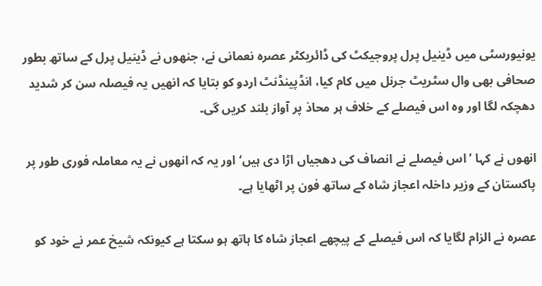یونیورسٹی میں ڈینیل پرل پروجیکٹ کی ڈائریکٹر عصرہ نعمانی نے، جنھوں نے ڈینیل پرل کے ساتھ بطور صحافی بھی وال سٹریٹ جرنل میں کام کیا، انڈپینڈنٹ اردو کو بتایا کہ انھیں یہ فیصلہ سن کر شدید دھچکہ لگا اور وہ اس فیصلے کے خلاف ہر محاذ پر آواز بلند کریں گی۔

انھوں نے کہا ’اس فیصلے نے انصاف کی دھجیاں اڑا دی ہیں‘ اور یہ کہ انھوں نے یہ معاملہ فوری طور پر پاکستان کے وزیر داخلہ اعجاز شاہ کے ساتھ فون پر اٹھایا ہے۔

عصرہ نے الزام لگایا کہ اس فیصلے کے پیچھے اعجاز شاہ کا ہاتھ ہو سکتا ہے کیونکہ شیخ عمر نے خود کو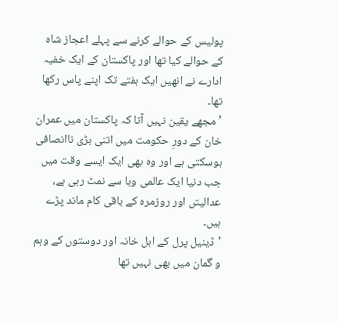پولیس کے حوالے کرنے سے پہلے اعجاز شاہ کے حوالے کیا تھا اور پاکستان کے ایک خفیہ ادارے نے انھیں ایک ہفتے تک اپنے پاس رکھا تھا۔
’مجھے یقین نہیں آتا کہ پاکستان میں عمران خان کے دورِ حکومت میں اتنی بڑی ناانصافی ہوسکتی ہے اور وہ بھی ایک ایسے وقت میں جب دنیا ایک عالمی وبا سے نمٹ رہی ہے، عدالیتں اور روزمرہ کے باقی کام ماند پڑے ہیں۔
’ڈینیل پرل کے اہل خانہ اور دوستوں کے وہم و گمان میں بھی نہیں تھا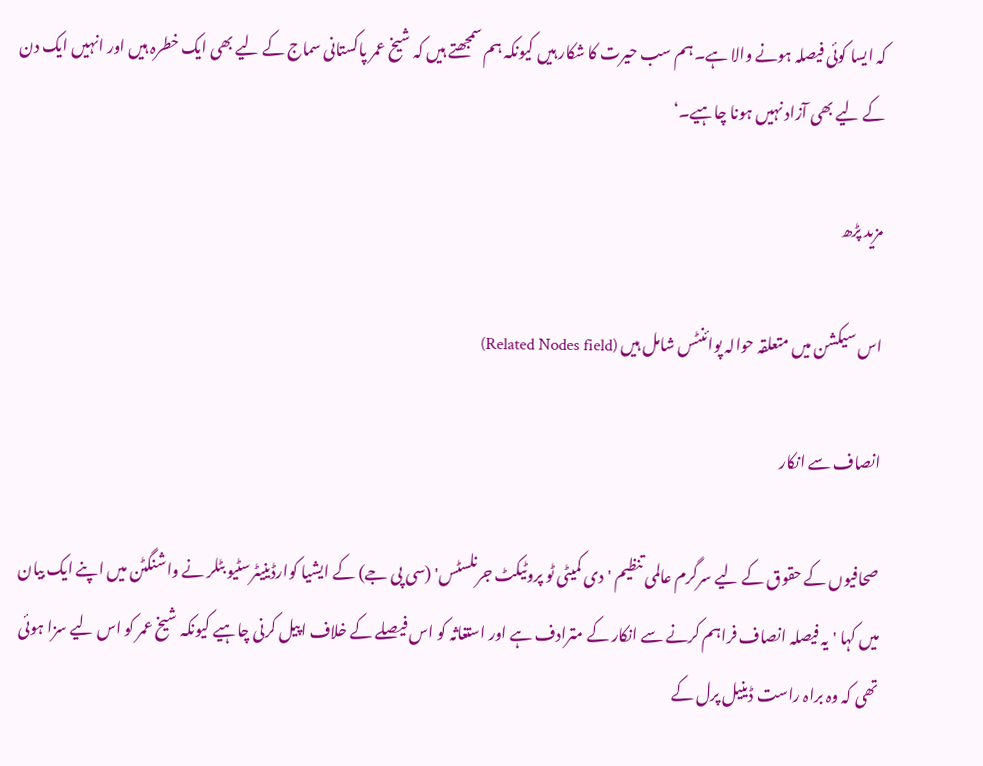کہ ایسا کوئی فیصلہ ہونے والا ہے۔ ہم سب حیرت کا شکار ہیں کیونکہ ہم سمجھتے ہیں کہ شیخ عمر پاکستانی سماج کے لیے بھی ایک خطرہ ہیں اور انہیں ایک دن کے لیے بھی آزاد نہیں ہونا چاہیے۔‘

مزید پڑھ

اس سیکشن میں متعلقہ حوالہ پوائنٹس شامل ہیں (Related Nodes field)

انصاف سے انکار

صحافیوں کے حقوق کے لیے سرگرم عالمی تنظیم 'دی کمیٹی ٹو پروٹیکٹ جرنلسٹس' (سی پی جے) کے ایشیا کوارڈینیٹرسٹیو بٹلر نے واشنگٹن میں اپنے ایک بیان میں کہا 'یہ فیصلہ انصاف فراہم کرنے سے انکار کے مترادف ہے اور استغاثہ کو اس فیصلے کے خلاف اپیل کرنی چاہیے کیونکہ شیخ عمر کو اس لیے سزا ہوئی تھی کہ وہ براہ راست ڈینیل پرل کے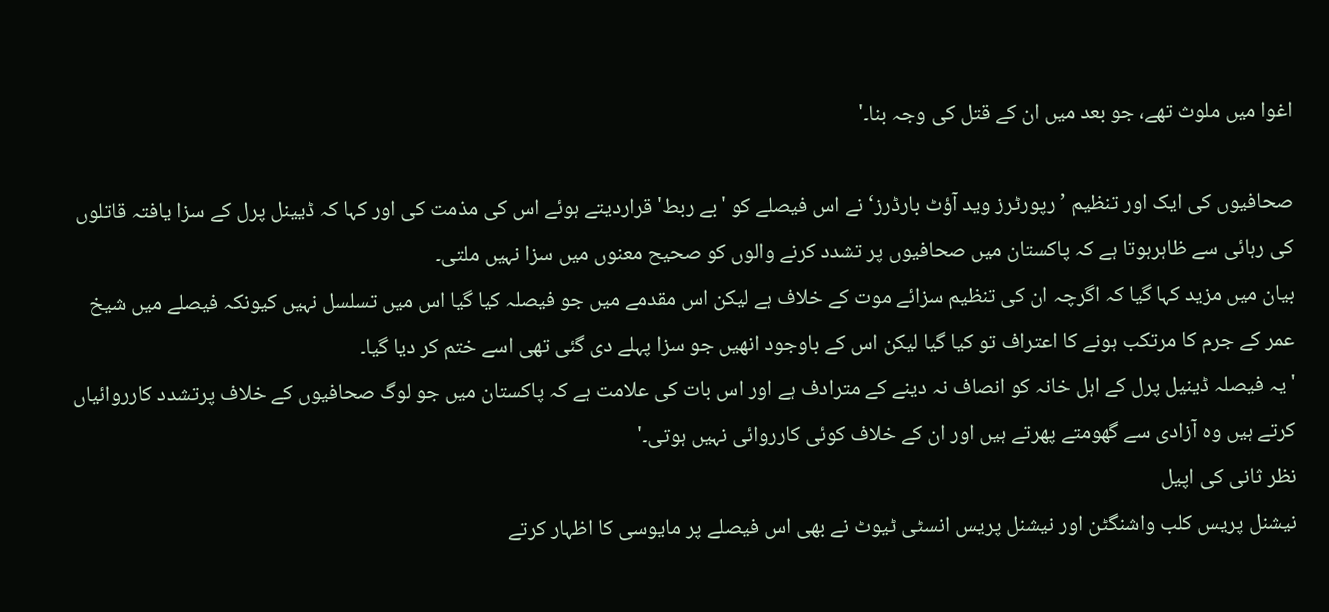اغوا میں ملوث تھے، جو بعد میں ان کے قتل کی وجہ بنا۔'

صحافیوں کی ایک اور تنظیم ’رپورٹرز وید آؤٹ بارڈرز‘ نے اس فیصلے کو 'بے ربط' قراردیتے ہوئے اس کی مذمت کی اور کہا کہ ڈیینل پرل کے سزا یافتہ قاتلوں کی رہائی سے ظاہرہوتا ہے کہ پاکستان میں صحافیوں پر تشدد کرنے والوں کو صحیح معنوں میں سزا نہیں ملتی۔
بیان میں مزید کہا گیا کہ اگرچہ ان کی تنظیم سزائے موت کے خلاف ہے لیکن اس مقدمے میں جو فیصلہ کیا گیا اس میں تسلسل نہیں کیونکہ فیصلے میں شیخ عمر کے جرم کا مرتکب ہونے کا اعتراف تو کیا گیا لیکن اس کے باوجود انھیں جو سزا پہلے دی گئی تھی اسے ختم کر دیا گیا۔
'یہ فیصلہ ڈینیل پرل کے اہل خانہ کو انصاف نہ دینے کے مترادف ہے اور اس بات کی علامت ہے کہ پاکستان میں جو لوگ صحافیوں کے خلاف پرتشدد کارروائیاں کرتے ہیں وہ آزادی سے گھومتے پھرتے ہیں اور ان کے خلاف کوئی کارروائی نہیں ہوتی۔'
نظر ثانی کی اپیل
نیشنل پریس کلب واشنگٹن اور نیشنل پریس انسٹی ٹیوٹ نے بھی اس فیصلے پر مایوسی کا اظہار کرتے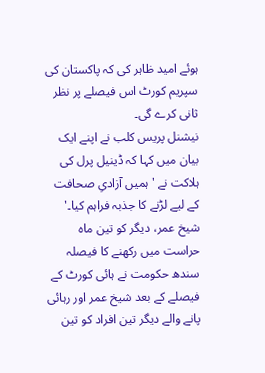ہوئے امید ظاہر کی کہ پاکستان کی سپریم کورٹ اس فیصلے پر نظر ثانی کرے گی۔
نیشنل پریس کلب نے اپنے ایک بیان میں کہا کہ ڈینیل پرل کی ہلاکت نے 'ہمیں آزادیِ صحافت کے لیے لڑنے کا جذبہ فراہم کیا۔'
شیخ عمر، دیگر کو تین ماہ حراست میں رکھنے کا فیصلہ
سندھ حکومت نے ہائی کورٹ کے فیصلے کے بعد شیخ عمر اور رہائی پانے والے دیگر تین افراد کو تین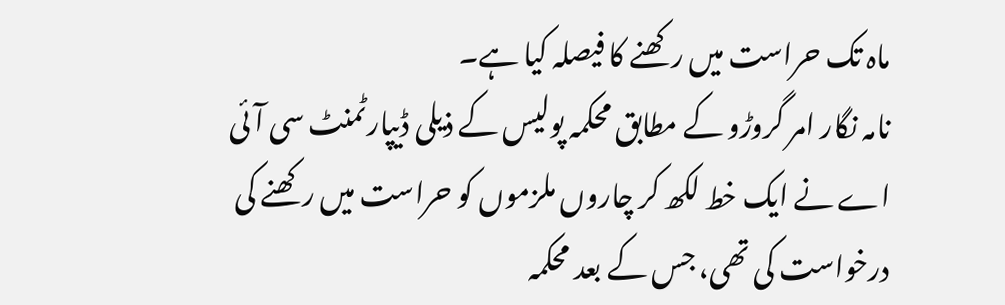ماہ تک حراست میں رکھنے کا فیصلہ کیا ہے۔
نامہ نگار امر گروڑو کے مطابق محکمہ پولیس کے ذیلی ڈیپارٹمنٹ سی آئی اے نے ایک خط لکھ کر چاروں ملزموں کو حراست میں رکھنے کی درخواست کی تھی، جس کے بعد محکمہ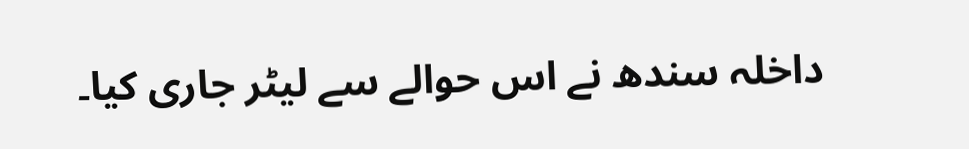داخلہ سندھ نے اس حوالے سے لیٹر جاری کیا۔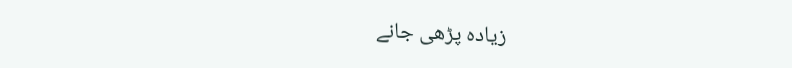زیادہ پڑھی جانے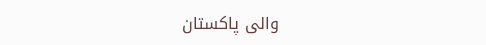والی پاکستان